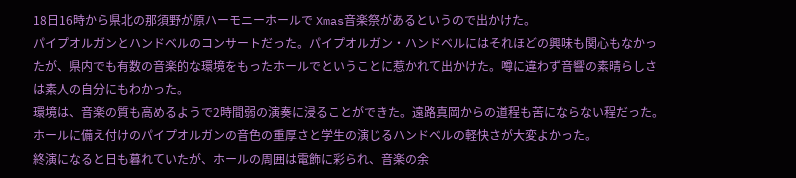18日16時から県北の那須野が原ハーモニーホールで Xmas音楽祭があるというので出かけた。
パイプオルガンとハンドベルのコンサートだった。パイプオルガン・ハンドベルにはそれほどの興味も関心もなかったが、県内でも有数の音楽的な環境をもったホールでということに惹かれて出かけた。噂に違わず音響の素晴らしさは素人の自分にもわかった。
環境は、音楽の質も高めるようで2時間弱の演奏に浸ることができた。遠路真岡からの道程も苦にならない程だった。
ホールに備え付けのパイプオルガンの音色の重厚さと学生の演じるハンドベルの軽快さが大変よかった。
終演になると日も暮れていたが、ホールの周囲は電飾に彩られ、音楽の余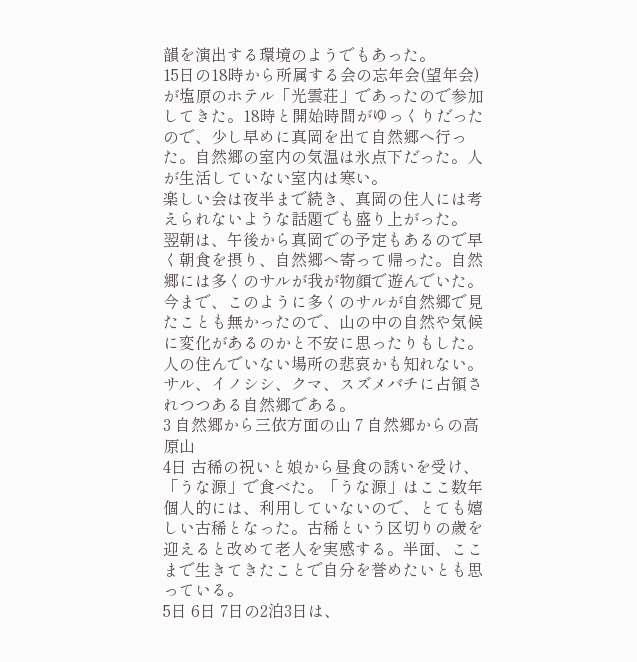韻を演出する環境のようでもあった。
15日の18時から所属する会の忘年会(望年会)が塩原のホテル「光雲荘」であったので参加してきた。18時と開始時間がゆっくりだったので、少し早めに真岡を出て自然郷へ行った。自然郷の室内の気温は氷点下だった。人が生活していない室内は寒い。
楽しい会は夜半まで続き、真岡の住人には考えられないような話題でも盛り上がった。
翌朝は、午後から真岡での予定もあるので早く朝食を摂り、自然郷へ寄って帰った。自然郷には多くのサルが我が物顔で遊んでいた。今まで、このように多くのサルが自然郷で見たことも無かったので、山の中の自然や気候に変化があるのかと不安に思ったりもした。人の住んでいない場所の悲哀かも知れない。サル、イノシシ、クマ、スズメバチに占領されつつある自然郷である。
3 自然郷から三依方面の山 7 自然郷からの高原山
4日 古稀の祝いと娘から昼食の誘いを受け、「うな源」で食べた。「うな源」はここ数年個人的には、利用していないので、とても嬉しい古稀となった。古稀という区切りの歳を迎えると改めて老人を実感する。半面、ここまで生きてきたことで自分を誉めたいとも思っている。
5日 6日 7日の2泊3日は、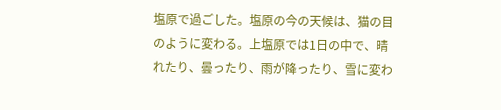塩原で過ごした。塩原の今の天候は、猫の目のように変わる。上塩原では1日の中で、晴れたり、曇ったり、雨が降ったり、雪に変わ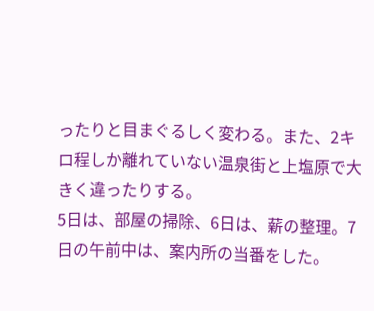ったりと目まぐるしく変わる。また、2キロ程しか離れていない温泉街と上塩原で大きく違ったりする。
5日は、部屋の掃除、6日は、薪の整理。7日の午前中は、案内所の当番をした。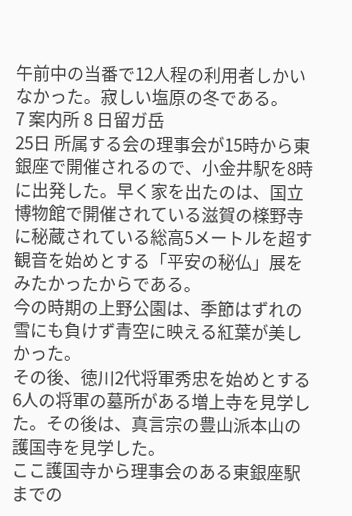午前中の当番で12人程の利用者しかいなかった。寂しい塩原の冬である。
7 案内所 8 日留ガ岳
25日 所属する会の理事会が15時から東銀座で開催されるので、小金井駅を8時に出発した。早く家を出たのは、国立博物館で開催されている滋賀の檪野寺に秘蔵されている総高5メートルを超す観音を始めとする「平安の秘仏」展をみたかったからである。
今の時期の上野公園は、季節はずれの雪にも負けず青空に映える紅葉が美しかった。
その後、徳川2代将軍秀忠を始めとする6人の将軍の墓所がある増上寺を見学した。その後は、真言宗の豊山派本山の護国寺を見学した。
ここ護国寺から理事会のある東銀座駅までの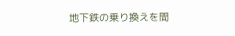地下鉄の乗り換えを間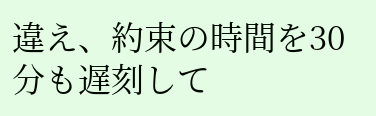違え、約束の時間を30分も遅刻して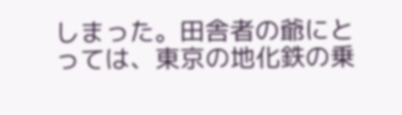しまった。田舎者の爺にとっては、東京の地化鉄の乗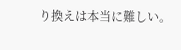り換えは本当に難しい。